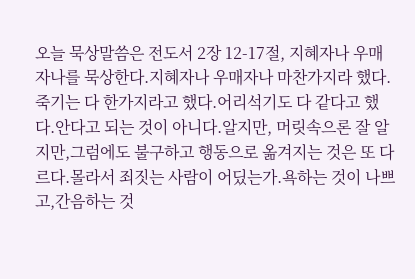오늘 묵상말씀은 전도서 2장 12-17절, 지혜자나 우매자나를 묵상한다.지혜자나 우매자나 마찬가지라 했다.죽기는 다 한가지라고 했다.어리석기도 다 같다고 했다.안다고 되는 것이 아니다.알지만, 머릿속으론 잘 알지만,그럼에도 불구하고 행동으로 옮겨지는 것은 또 다르다.몰라서 죄짓는 사람이 어딨는가.욕하는 것이 나쁘고,간음하는 것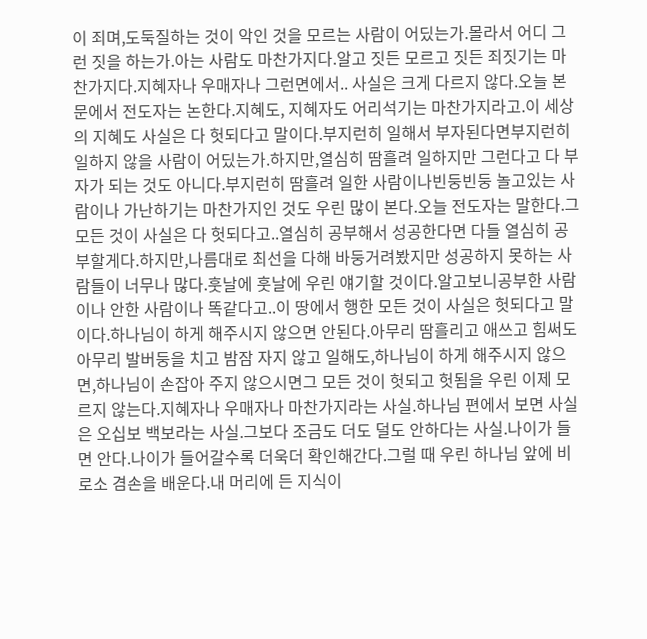이 죄며,도둑질하는 것이 악인 것을 모르는 사람이 어딨는가.몰라서 어디 그런 짓을 하는가.아는 사람도 마찬가지다.알고 짓든 모르고 짓든 죄짓기는 마찬가지다.지혜자나 우매자나 그런면에서.. 사실은 크게 다르지 않다.오늘 본문에서 전도자는 논한다.지혜도, 지혜자도 어리석기는 마찬가지라고.이 세상의 지혜도 사실은 다 헛되다고 말이다.부지런히 일해서 부자된다면부지런히 일하지 않을 사람이 어딨는가.하지만,열심히 땀흘려 일하지만 그런다고 다 부자가 되는 것도 아니다.부지런히 땀흘려 일한 사람이나빈둥빈둥 놀고있는 사람이나 가난하기는 마찬가지인 것도 우린 많이 본다.오늘 전도자는 말한다.그 모든 것이 사실은 다 헛되다고..열심히 공부해서 성공한다면 다들 열심히 공부할게다.하지만,나름대로 최선을 다해 바둥거려봤지만 성공하지 못하는 사람들이 너무나 많다.훗날에 훗날에 우린 얘기할 것이다.알고보니공부한 사람이나 안한 사람이나 똑같다고..이 땅에서 행한 모든 것이 사실은 헛되다고 말이다.하나님이 하게 해주시지 않으면 안된다.아무리 땀흘리고 애쓰고 힘써도아무리 발버둥을 치고 밤잠 자지 않고 일해도,하나님이 하게 해주시지 않으면,하나님이 손잡아 주지 않으시면그 모든 것이 헛되고 헛됨을 우린 이제 모르지 않는다.지혜자나 우매자나 마찬가지라는 사실.하나님 편에서 보면 사실은 오십보 백보라는 사실.그보다 조금도 더도 덜도 안하다는 사실.나이가 들면 안다.나이가 들어갈수록 더욱더 확인해간다.그럴 때 우린 하나님 앞에 비로소 겸손을 배운다.내 머리에 든 지식이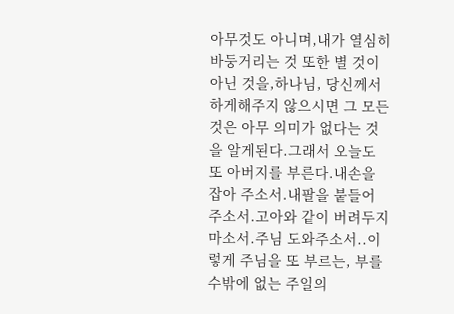아무것도 아니며,내가 열심히 바둥거리는 것 또한 별 것이 아닌 것을,하나님, 당신께서 하게해주지 않으시면 그 모든 것은 아무 의미가 없다는 것을 알게된다.그래서 오늘도 또 아버지를 부른다.내손을 잡아 주소서.내팔을 붙들어 주소서.고아와 같이 버려두지 마소서.주님 도와주소서..이렇게 주님을 또 부르는, 부를 수밖에 없는 주일의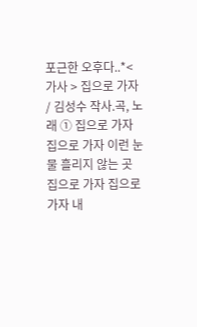포근한 오후다..*< 가사 > 집으로 가자 / 김성수 작사.곡, 노래 ① 집으로 가자 집으로 가자 이런 눈물 흘리지 않는 곳 집으로 가자 집으로 가자 내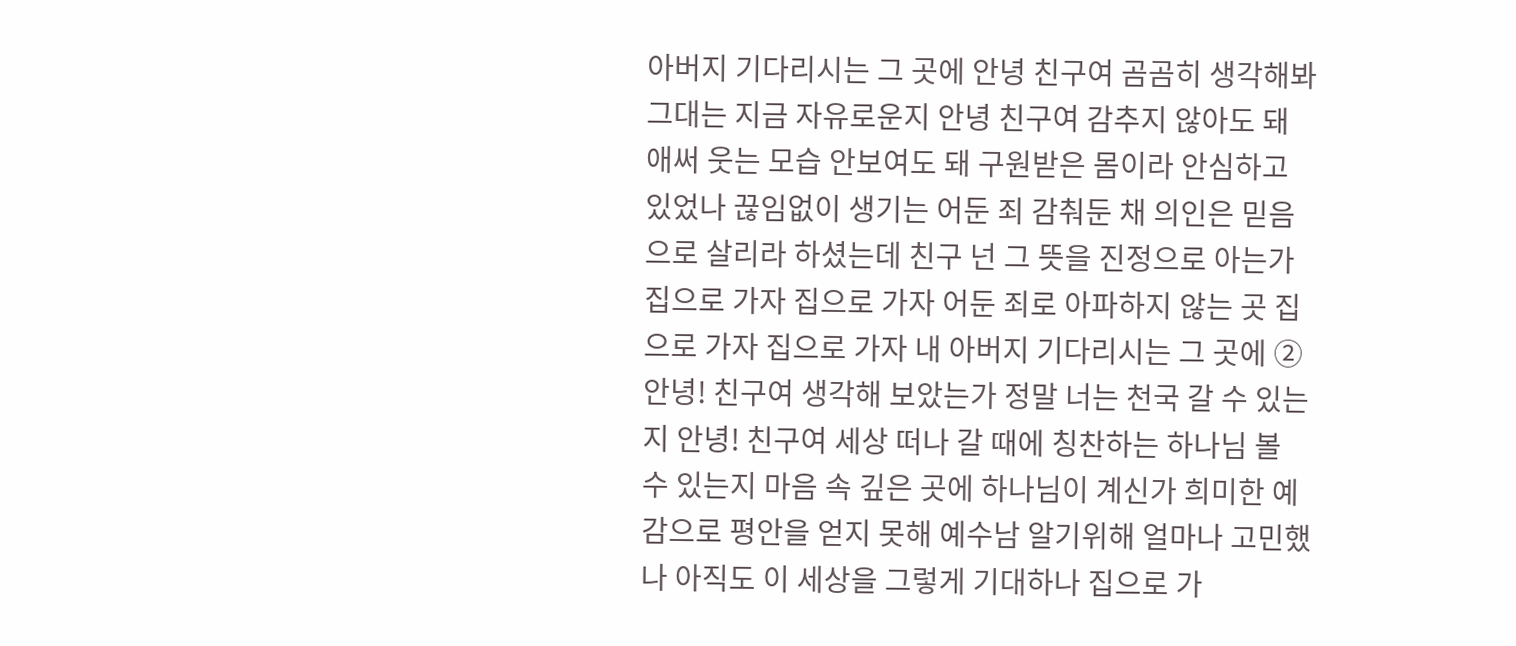아버지 기다리시는 그 곳에 안녕 친구여 곰곰히 생각해봐 그대는 지금 자유로운지 안녕 친구여 감추지 않아도 돼 애써 웃는 모습 안보여도 돼 구원받은 몸이라 안심하고 있었나 끊임없이 생기는 어둔 죄 감춰둔 채 의인은 믿음으로 살리라 하셨는데 친구 넌 그 뜻을 진정으로 아는가 집으로 가자 집으로 가자 어둔 죄로 아파하지 않는 곳 집으로 가자 집으로 가자 내 아버지 기다리시는 그 곳에 ② 안녕! 친구여 생각해 보았는가 정말 너는 천국 갈 수 있는지 안녕! 친구여 세상 떠나 갈 때에 칭찬하는 하나님 볼 수 있는지 마음 속 깊은 곳에 하나님이 계신가 희미한 예감으로 평안을 얻지 못해 예수남 알기위해 얼마나 고민했나 아직도 이 세상을 그렇게 기대하나 집으로 가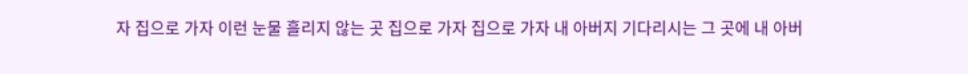자 집으로 가자 이런 눈물 흘리지 않는 곳 집으로 가자 집으로 가자 내 아버지 기다리시는 그 곳에 내 아버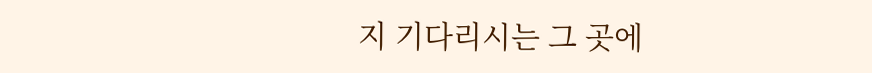지 기다리시는 그 곳에